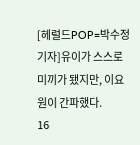[헤럴드POP=박수정 기자]유이가 스스로 미끼가 됐지만, 이요원이 간파했다.
16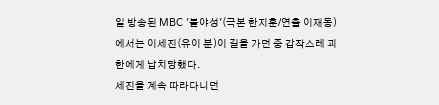일 방송된 MBC '불야성'(극본 한지훈/연출 이재동)에서는 이세진(유이 분)이 길을 가던 중 갑작스레 괴한에게 납치당했다.
세진을 계속 따라다니던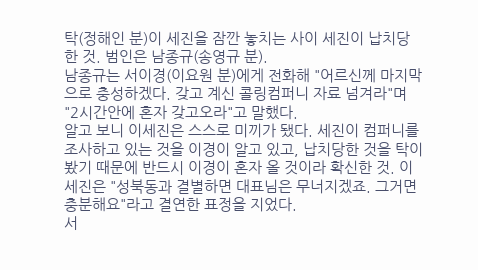탁(정해인 분)이 세진을 잠깐 놓치는 사이 세진이 납치당한 것. 범인은 남종규(송영규 분).
남종규는 서이경(이요원 분)에게 전화해 "어르신께 마지막으로 충성하겠다. 갖고 계신 콜링컴퍼니 자료 넘겨라"며 "2시간안에 혼자 갖고오라"고 말했다.
알고 보니 이세진은 스스로 미끼가 됐다. 세진이 컴퍼니를 조사하고 있는 것을 이경이 알고 있고, 납치당한 것을 탁이 봤기 때문에 반드시 이경이 혼자 올 것이라 확신한 것. 이세진은 "성북동과 결별하면 대표님은 무너지겠죠. 그거면 충분해요"라고 결연한 표정을 지었다.
서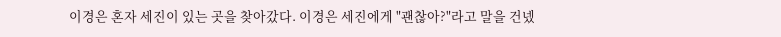이경은 혼자 세진이 있는 곳을 찾아갔다. 이경은 세진에게 "괜찮아?"라고 말을 건넸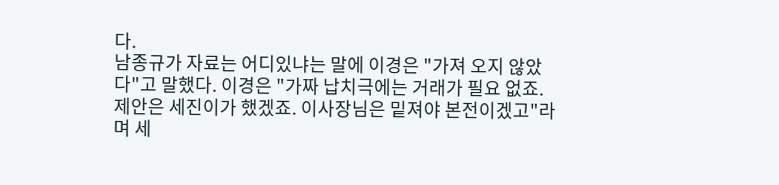다.
남종규가 자료는 어디있냐는 말에 이경은 "가져 오지 않았다"고 말했다. 이경은 "가짜 납치극에는 거래가 필요 없죠. 제안은 세진이가 했겠죠. 이사장님은 밑져야 본전이겠고"라며 세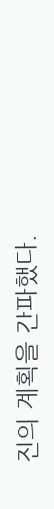진의 계획을 간파했다.